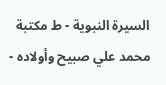السيرة النبوية - ط مكتبة محمد علي صبيح وأولاده -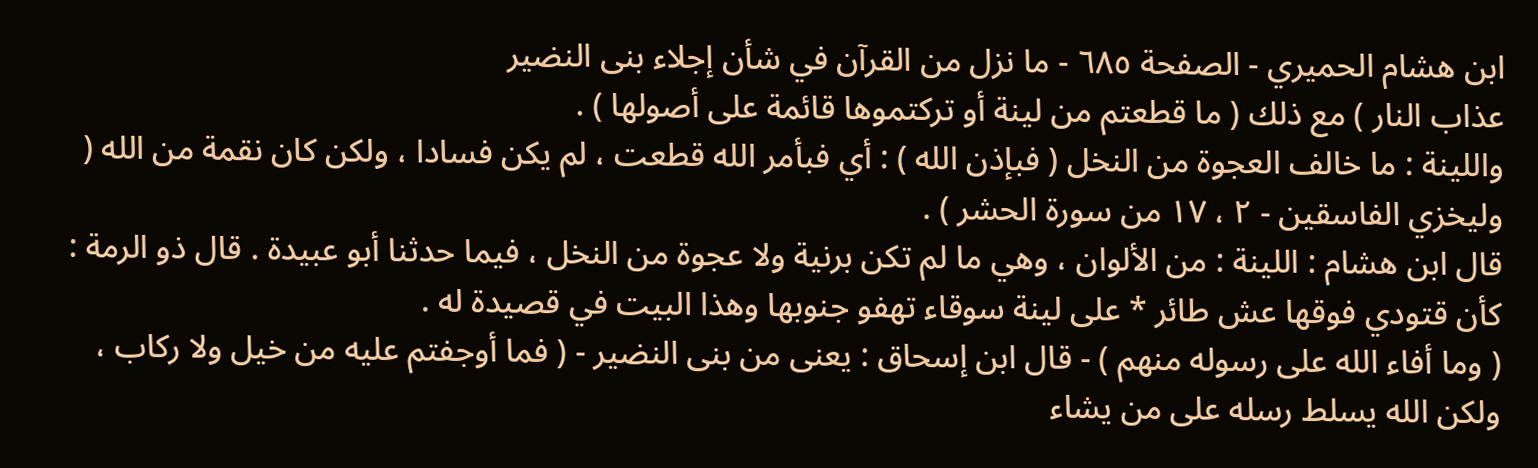ابن هشام الحميري - الصفحة ٦٨٥ - ما نزل من القرآن في شأن إجلاء بنى النضير
عذاب النار ) مع ذلك ( ما قطعتم من لينة أو تركتموها قائمة على أصولها ) .
واللينة : ما خالف العجوة من النخل ( فبإذن الله ) : أي فبأمر الله قطعت ، لم يكن فسادا ، ولكن كان نقمة من الله ( وليخزي الفاسقين - ٢ ، ١٧ من سورة الحشر ) .
قال ابن هشام : اللينة : من الألوان ، وهي ما لم تكن برنية ولا عجوة من النخل ، فيما حدثنا أبو عبيدة . قال ذو الرمة :
كأن قتودي فوقها عش طائر * على لينة سوقاء تهفو جنوبها وهذا البيت في قصيدة له .
( وما أفاء الله على رسوله منهم ) - قال ابن إسحاق : يعنى من بنى النضير - ( فما أوجفتم عليه من خيل ولا ركاب ، ولكن الله يسلط رسله على من يشاء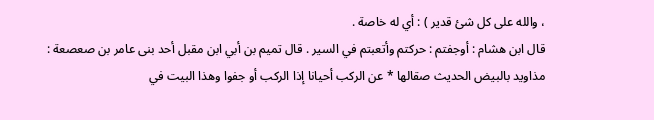، والله على كل شئ قدير ) : أي له خاصة .
قال ابن هشام : أوجفتم : حركتم وأتعبتم في السير . قال تميم بن أبي ابن مقبل أحد بنى عامر بن صعصعة :
مذاويد بالبيض الحديث صقالها * عن الركب أحيانا إذا الركب أو جفوا وهذا البيت في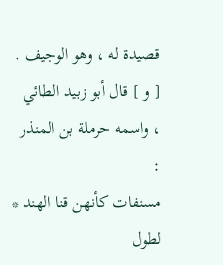قصيدة له ، وهو الوجيف . [ و ] قال أبو زبيد الطائي ، واسمه حرملة بن المنذر :
مسنفات كأنهن قنا الهند * لطول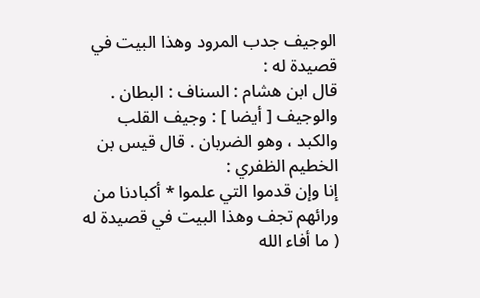الوجيف جدب المرود وهذا البيت في قصيدة له :
قال ابن هشام : السناف : البطان . والوجيف [ أيضا ] : وجيف القلب والكبد ، وهو الضربان . قال قيس بن الخطيم الظفري :
إنا وإن قدموا التي علموا * أكبادنا من ورائهم تجف وهذا البيت في قصيدة له ( ما أفاء الله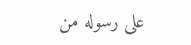على رسوله من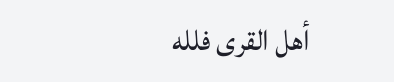أهل القرى فلله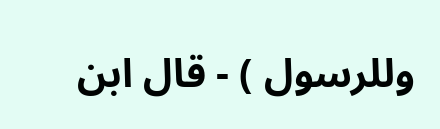وللرسول ) - قال ابن